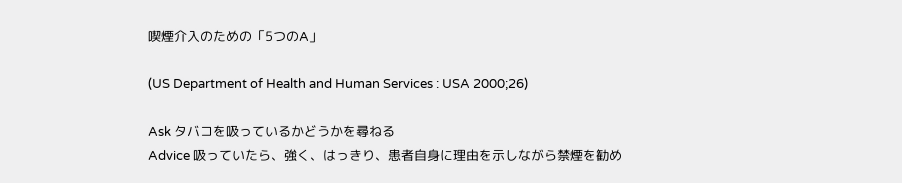喫煙介入のための「5つのA」

(US Department of Health and Human Services : USA 2000;26)

Ask タバコを吸っているかどうかを尋ねる
Advice 吸っていたら、強く、はっきり、患者自身に理由を示しながら禁煙を勧め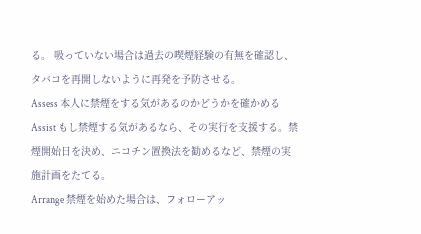る。 吸っていない場合は過去の喫煙経験の有無を確認し、タバコを再開しないように再発を予防させる。
Assess 本人に禁煙をする気があるのかどうかを確かめる
Assist もし禁煙する気があるなら、その実行を支援する。禁煙開始日を決め、ニコチン置換法を勧めるなど、禁煙の実施計画をたてる。
Arrange 禁煙を始めた場合は、フォローアッ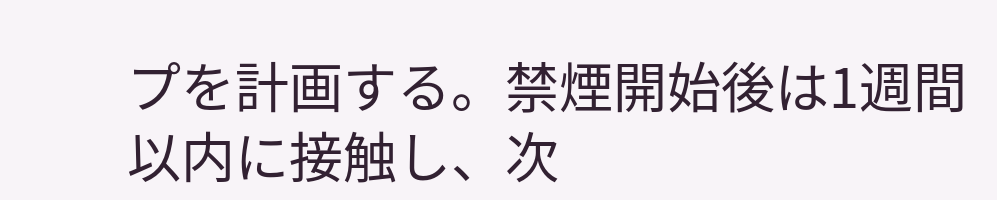プを計画する。禁煙開始後は1週間以内に接触し、次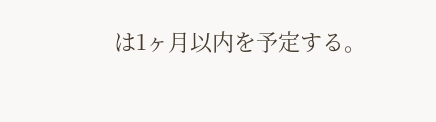は1ヶ月以内を予定する。